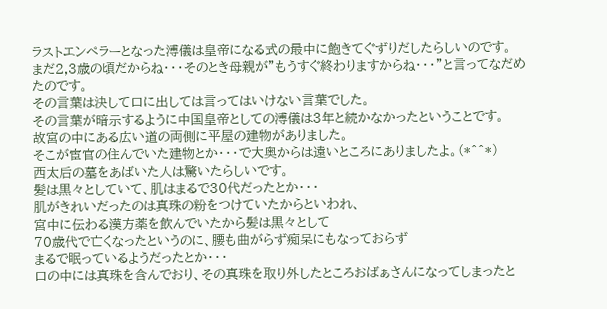ラストエンペラーとなった溥儀は皇帝になる式の最中に飽きてぐずりだしたらしいのです。
まだ2,3歳の頃だからね・・・そのとき母親が”もうすぐ終わりますからね・・・”と言ってなだめたのです。
その言葉は決して口に出しては言ってはいけない言葉でした。
その言葉が暗示するように中国皇帝としての溥儀は3年と続かなかったということです。
故宮の中にある広い道の両側に平屋の建物がありました。
そこが宦官の住んでいた建物とか・・・で大奥からは遠いところにありましたよ。(*^^*)
西太后の墓をあばいた人は驚いたらしいです。
髪は黒々としていて、肌はまるで30代だったとか・・・
肌がきれいだったのは真珠の粉をつけていたからといわれ、
宮中に伝わる漢方薬を飲んでいたから髪は黒々として
70歳代で亡くなったというのに、腰も曲がらず痴呆にもなっておらず
まるで眠っているようだったとか・・・
口の中には真珠を含んでおり、その真珠を取り外したところおばぁさんになってしまったと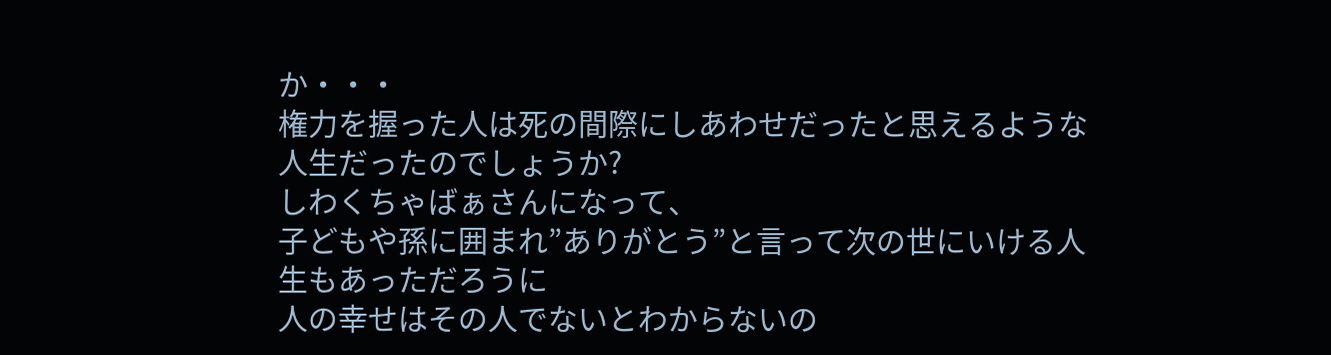か・・・
権力を握った人は死の間際にしあわせだったと思えるような人生だったのでしょうか?
しわくちゃばぁさんになって、
子どもや孫に囲まれ”ありがとう”と言って次の世にいける人生もあっただろうに
人の幸せはその人でないとわからないの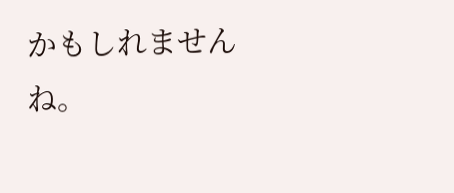かもしれませんね。